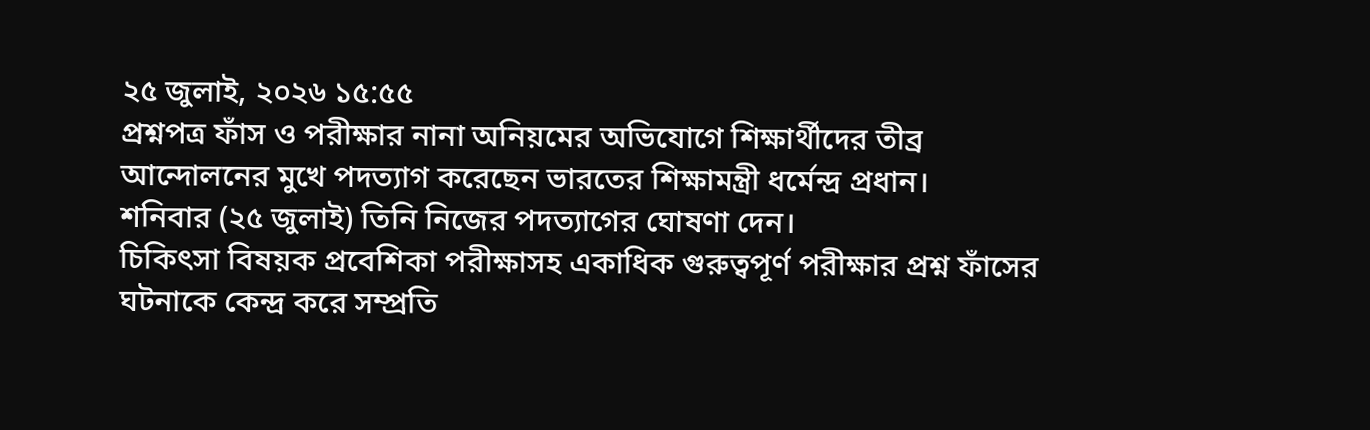২৫ জুলাই, ২০২৬ ১৫:৫৫
প্রশ্নপত্র ফাঁস ও পরীক্ষার নানা অনিয়মের অভিযোগে শিক্ষার্থীদের তীব্র আন্দোলনের মুখে পদত্যাগ করেছেন ভারতের শিক্ষামন্ত্রী ধর্মেন্দ্র প্রধান।
শনিবার (২৫ জুলাই) তিনি নিজের পদত্যাগের ঘোষণা দেন।
চিকিৎসা বিষয়ক প্রবেশিকা পরীক্ষাসহ একাধিক গুরুত্বপূর্ণ পরীক্ষার প্রশ্ন ফাঁসের ঘটনাকে কেন্দ্র করে সম্প্রতি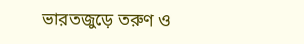ভারতজুড়ে তরুণ ও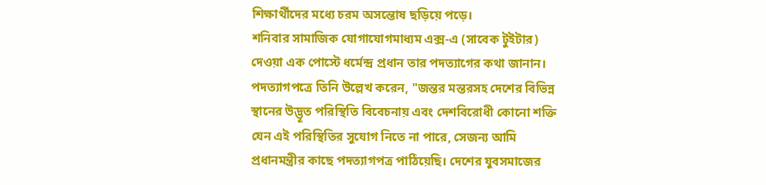শিক্ষার্থীদের মধ্যে চরম অসন্তোষ ছড়িয়ে পড়ে।
শনিবার সামাজিক যোগাযোগমাধ্যম এক্স-এ (সাবেক টুইটার) দেওয়া এক পোস্টে ধর্মেন্দ্র প্রধান তার পদত্যাগের কথা জানান।
পদত্যাগপত্রে তিনি উল্লেখ করেন, "জন্তর মন্তরসহ দেশের বিভিন্ন স্থানের উদ্ভূত পরিস্থিতি বিবেচনায় এবং দেশবিরোধী কোনো শক্তি যেন এই পরিস্থিতির সুযোগ নিতে না পারে, সেজন্য আমি প্রধানমন্ত্রীর কাছে পদত্যাগপত্র পাঠিয়েছি। দেশের যুবসমাজের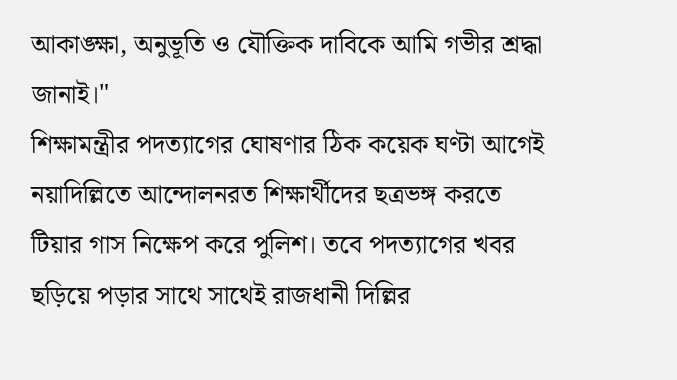আকাঙ্ক্ষা, অনুভূতি ও যৌক্তিক দাবিকে আমি গভীর শ্রদ্ধা জানাই।"
শিক্ষামন্ত্রীর পদত্যাগের ঘোষণার ঠিক কয়েক ঘণ্টা আগেই নয়াদিল্লিতে আন্দোলনরত শিক্ষার্থীদের ছত্রভঙ্গ করতে টিয়ার গাস নিক্ষেপ করে পুলিশ। তবে পদত্যাগের খবর ছড়িয়ে পড়ার সাথে সাথেই রাজধানী দিল্লির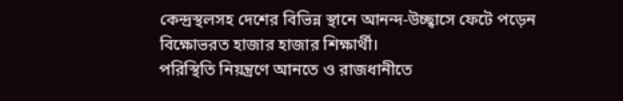কেন্দ্রস্থলসহ দেশের বিভিন্ন স্থানে আনন্দ-উচ্ছ্বাসে ফেটে পড়েন বিক্ষোভরত হাজার হাজার শিক্ষার্থী।
পরিস্থিতি নিয়ন্ত্রণে আনতে ও রাজধানীতে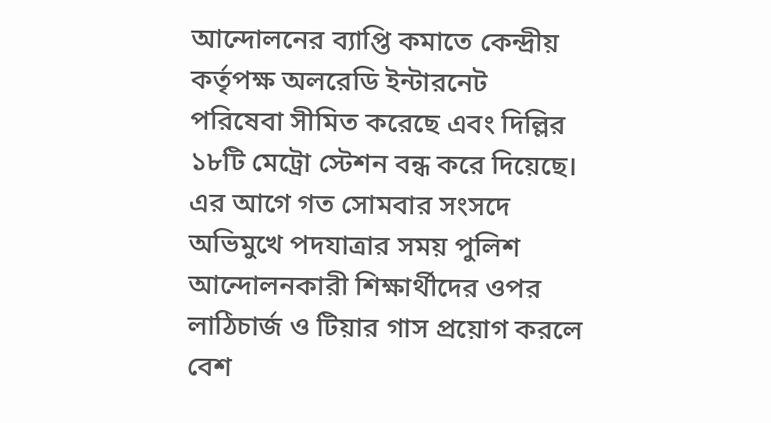আন্দোলনের ব্যাপ্তি কমাতে কেন্দ্রীয় কর্তৃপক্ষ অলরেডি ইন্টারনেট পরিষেবা সীমিত করেছে এবং দিল্লির ১৮টি মেট্রো স্টেশন বন্ধ করে দিয়েছে। এর আগে গত সোমবার সংসদে অভিমুখে পদযাত্রার সময় পুলিশ আন্দোলনকারী শিক্ষার্থীদের ওপর লাঠিচার্জ ও টিয়ার গাস প্রয়োগ করলে বেশ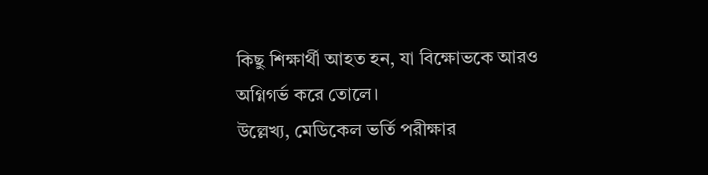কিছু শিক্ষার্থী আহত হন, যা বিক্ষোভকে আরও অগ্নিগর্ভ করে তোলে।
উল্লেখ্য, মেডিকেল ভর্তি পরীক্ষার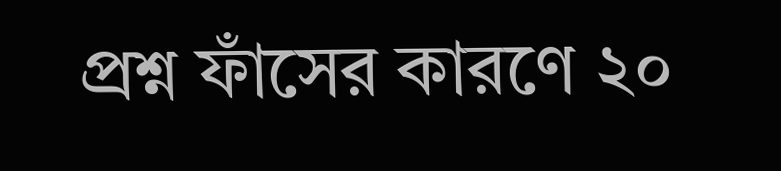প্রশ্ন ফাঁসের কারণে ২০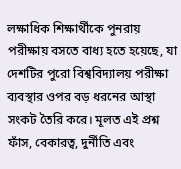লক্ষাধিক শিক্ষার্থীকে পুনরায় পরীক্ষায় বসতে বাধ্য হতে হয়েছে, যা দেশটির পুরো বিশ্ববিদ্যালয় পরীক্ষা ব্যবস্থার ওপর বড় ধরনের আস্থা সংকট তৈরি করে। মূলত এই প্রশ্ন ফাঁস, বেকারত্ব, দুর্নীতি এবং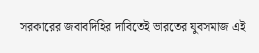সরকারের জবাবদিহির দাবিতেই ভারতের যুবসমাজ এই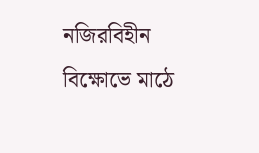নজিরবিহীন বিক্ষোভে মাঠে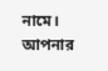নামে।
আপনার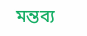মন্তব্য